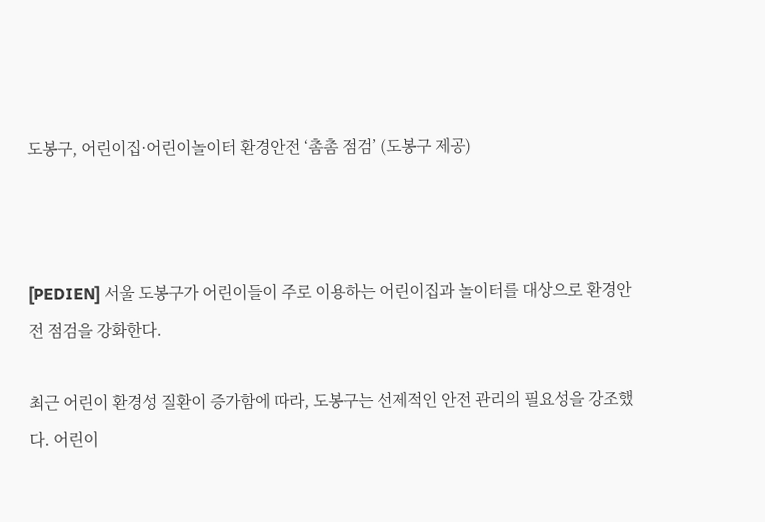도봉구, 어린이집·어린이놀이터 환경안전 ‘촘촘 점검’ (도봉구 제공)



[PEDIEN] 서울 도봉구가 어린이들이 주로 이용하는 어린이집과 놀이터를 대상으로 환경안전 점검을 강화한다.

최근 어린이 환경성 질환이 증가함에 따라, 도봉구는 선제적인 안전 관리의 필요성을 강조했다. 어린이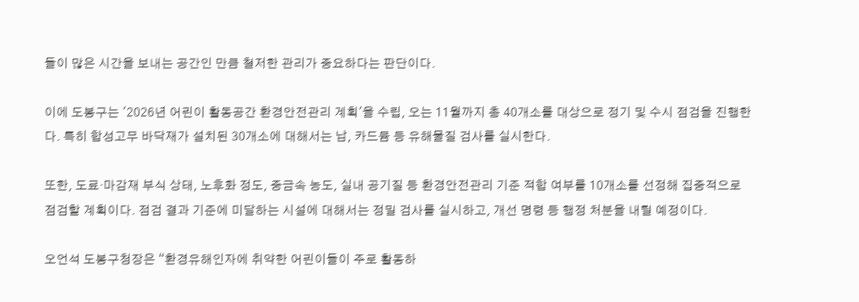들이 많은 시간을 보내는 공간인 만큼 철저한 관리가 중요하다는 판단이다.

이에 도봉구는 '2026년 어린이 활동공간 환경안전관리 계획'을 수립, 오는 11월까지 총 40개소를 대상으로 정기 및 수시 점검을 진행한다. 특히 합성고무 바닥재가 설치된 30개소에 대해서는 납, 카드뮴 등 유해물질 검사를 실시한다.

또한, 도료·마감재 부식 상태, 노후화 정도, 중금속 농도, 실내 공기질 등 환경안전관리 기준 적합 여부를 10개소를 선정해 집중적으로 점검할 계획이다. 점검 결과 기준에 미달하는 시설에 대해서는 정밀 검사를 실시하고, 개선 명령 등 행정 처분을 내릴 예정이다.

오언석 도봉구청장은 “환경유해인자에 취약한 어린이들이 주로 활동하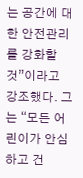는 공간에 대한 안전관리를 강화할 것”이라고 강조했다. 그는 “모든 어린이가 안심하고 건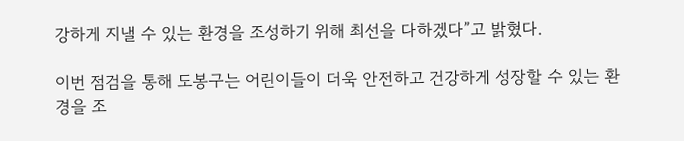강하게 지낼 수 있는 환경을 조성하기 위해 최선을 다하겠다”고 밝혔다.

이번 점검을 통해 도봉구는 어린이들이 더욱 안전하고 건강하게 성장할 수 있는 환경을 조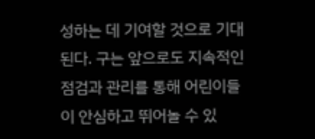성하는 데 기여할 것으로 기대된다. 구는 앞으로도 지속적인 점검과 관리를 통해 어린이들이 안심하고 뛰어놀 수 있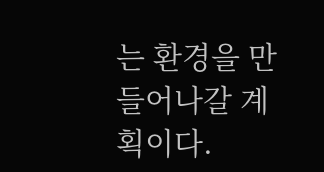는 환경을 만들어나갈 계획이다.